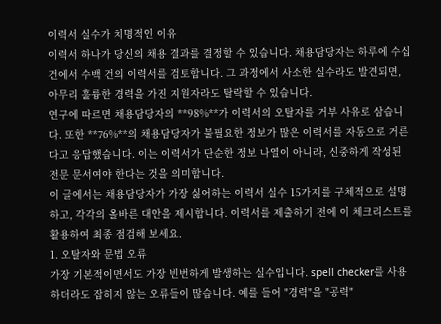이력서 실수가 치명적인 이유
이력서 하나가 당신의 채용 결과를 결정할 수 있습니다. 채용담당자는 하루에 수십 건에서 수백 건의 이력서를 검토합니다. 그 과정에서 사소한 실수라도 발견되면, 아무리 훌륭한 경력을 가진 지원자라도 탈락할 수 있습니다.
연구에 따르면 채용담당자의 **98%**가 이력서의 오탈자를 거부 사유로 삼습니다. 또한 **76%**의 채용담당자가 불필요한 정보가 많은 이력서를 자동으로 거른다고 응답했습니다. 이는 이력서가 단순한 정보 나열이 아니라, 신중하게 작성된 전문 문서여야 한다는 것을 의미합니다.
이 글에서는 채용담당자가 가장 싫어하는 이력서 실수 15가지를 구체적으로 설명하고, 각각의 올바른 대안을 제시합니다. 이력서를 제출하기 전에 이 체크리스트를 활용하여 최종 점검해 보세요.
1. 오탈자와 문법 오류
가장 기본적이면서도 가장 빈번하게 발생하는 실수입니다. spell checker를 사용하더라도 잡히지 않는 오류들이 많습니다. 예를 들어 "경력"을 "공력"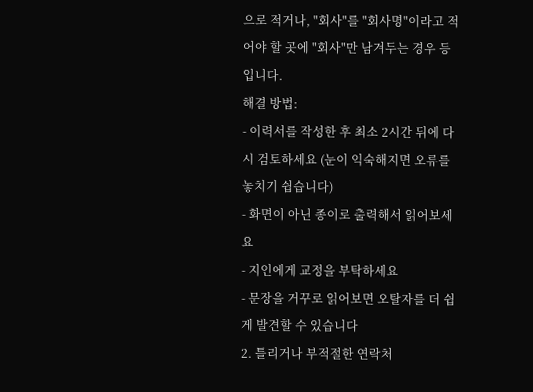으로 적거나, "회사"를 "회사명"이라고 적어야 할 곳에 "회사"만 남겨두는 경우 등입니다.
해결 방법:
- 이력서를 작성한 후 최소 2시간 뒤에 다시 검토하세요 (눈이 익숙해지면 오류를 놓치기 쉽습니다)
- 화면이 아닌 종이로 출력해서 읽어보세요
- 지인에게 교정을 부탁하세요
- 문장을 거꾸로 읽어보면 오탈자를 더 쉽게 발견할 수 있습니다
2. 틀리거나 부적절한 연락처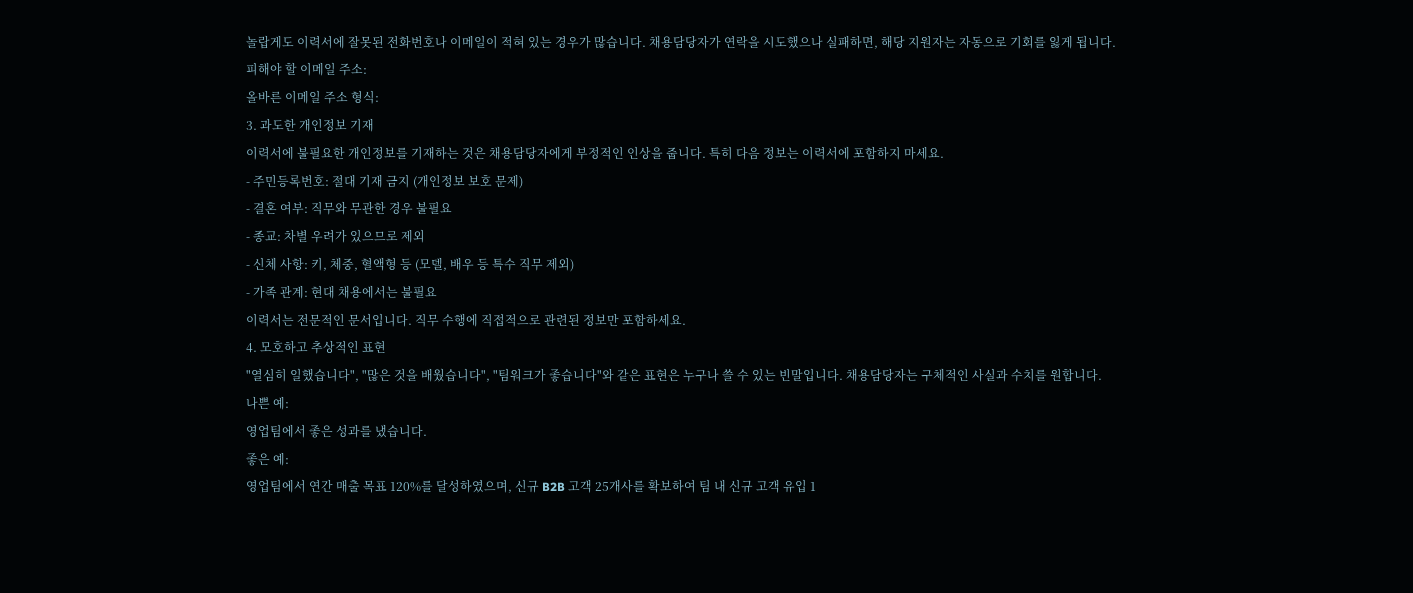놀랍게도 이력서에 잘못된 전화번호나 이메일이 적혀 있는 경우가 많습니다. 채용담당자가 연락을 시도했으나 실패하면, 해당 지원자는 자동으로 기회를 잃게 됩니다.
피해야 할 이메일 주소:
올바른 이메일 주소 형식:
3. 과도한 개인정보 기재
이력서에 불필요한 개인정보를 기재하는 것은 채용담당자에게 부정적인 인상을 줍니다. 특히 다음 정보는 이력서에 포함하지 마세요.
- 주민등록번호: 절대 기재 금지 (개인정보 보호 문제)
- 결혼 여부: 직무와 무관한 경우 불필요
- 종교: 차별 우려가 있으므로 제외
- 신체 사항: 키, 체중, 혈액형 등 (모델, 배우 등 특수 직무 제외)
- 가족 관계: 현대 채용에서는 불필요
이력서는 전문적인 문서입니다. 직무 수행에 직접적으로 관련된 정보만 포함하세요.
4. 모호하고 추상적인 표현
"열심히 일했습니다", "많은 것을 배웠습니다", "팀워크가 좋습니다"와 같은 표현은 누구나 쓸 수 있는 빈말입니다. 채용담당자는 구체적인 사실과 수치를 원합니다.
나쁜 예:
영업팀에서 좋은 성과를 냈습니다.
좋은 예:
영업팀에서 연간 매출 목표 120%를 달성하였으며, 신규 B2B 고객 25개사를 확보하여 팀 내 신규 고객 유입 1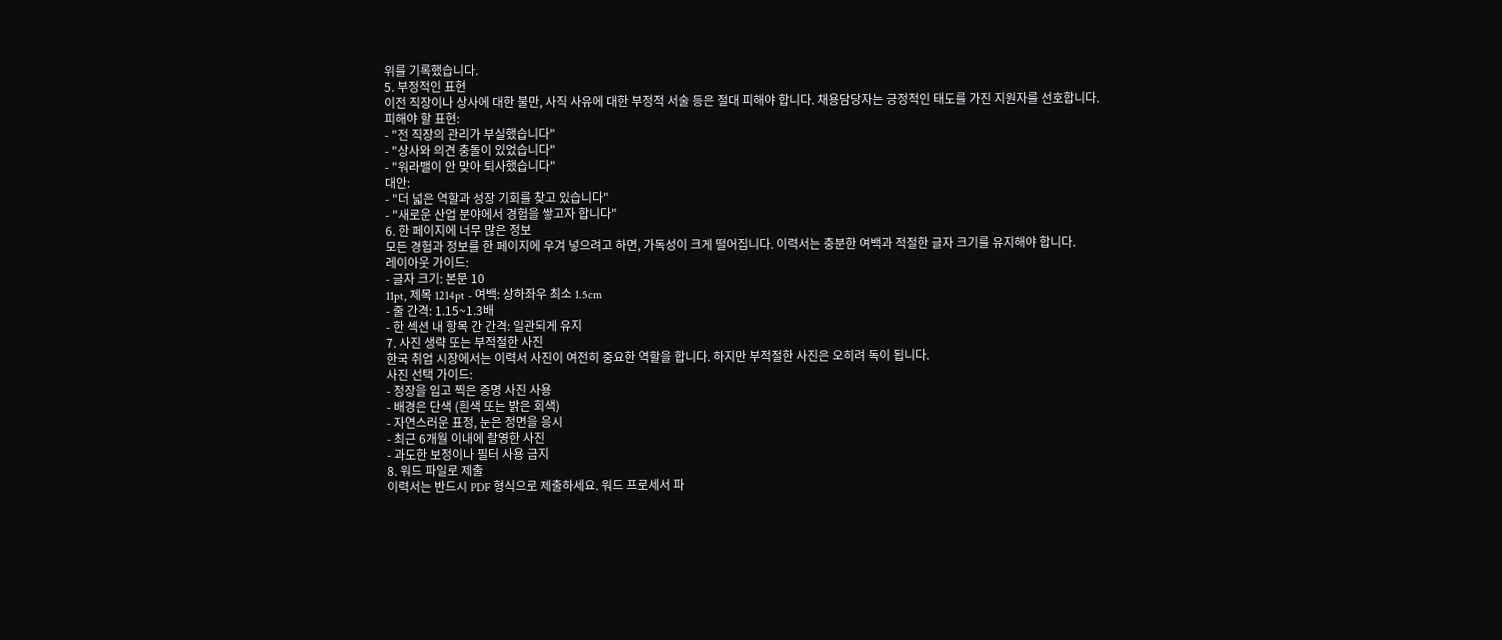위를 기록했습니다.
5. 부정적인 표현
이전 직장이나 상사에 대한 불만, 사직 사유에 대한 부정적 서술 등은 절대 피해야 합니다. 채용담당자는 긍정적인 태도를 가진 지원자를 선호합니다.
피해야 할 표현:
- "전 직장의 관리가 부실했습니다"
- "상사와 의견 충돌이 있었습니다"
- "워라밸이 안 맞아 퇴사했습니다"
대안:
- "더 넓은 역할과 성장 기회를 찾고 있습니다"
- "새로운 산업 분야에서 경험을 쌓고자 합니다"
6. 한 페이지에 너무 많은 정보
모든 경험과 정보를 한 페이지에 우겨 넣으려고 하면, 가독성이 크게 떨어집니다. 이력서는 충분한 여백과 적절한 글자 크기를 유지해야 합니다.
레이아웃 가이드:
- 글자 크기: 본문 10
11pt, 제목 1214pt - 여백: 상하좌우 최소 1.5cm
- 줄 간격: 1.15~1.3배
- 한 섹션 내 항목 간 간격: 일관되게 유지
7. 사진 생략 또는 부적절한 사진
한국 취업 시장에서는 이력서 사진이 여전히 중요한 역할을 합니다. 하지만 부적절한 사진은 오히려 독이 됩니다.
사진 선택 가이드:
- 정장을 입고 찍은 증명 사진 사용
- 배경은 단색 (흰색 또는 밝은 회색)
- 자연스러운 표정, 눈은 정면을 응시
- 최근 6개월 이내에 촬영한 사진
- 과도한 보정이나 필터 사용 금지
8. 워드 파일로 제출
이력서는 반드시 PDF 형식으로 제출하세요. 워드 프로세서 파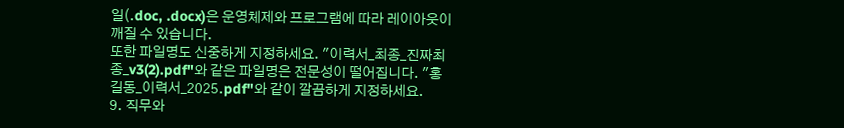일(.doc, .docx)은 운영체제와 프로그램에 따라 레이아웃이 깨질 수 있습니다.
또한 파일명도 신중하게 지정하세요. "이력서_최종_진짜최종_v3(2).pdf"와 같은 파일명은 전문성이 떨어집니다. "홍길동_이력서_2025.pdf"와 같이 깔끔하게 지정하세요.
9. 직무와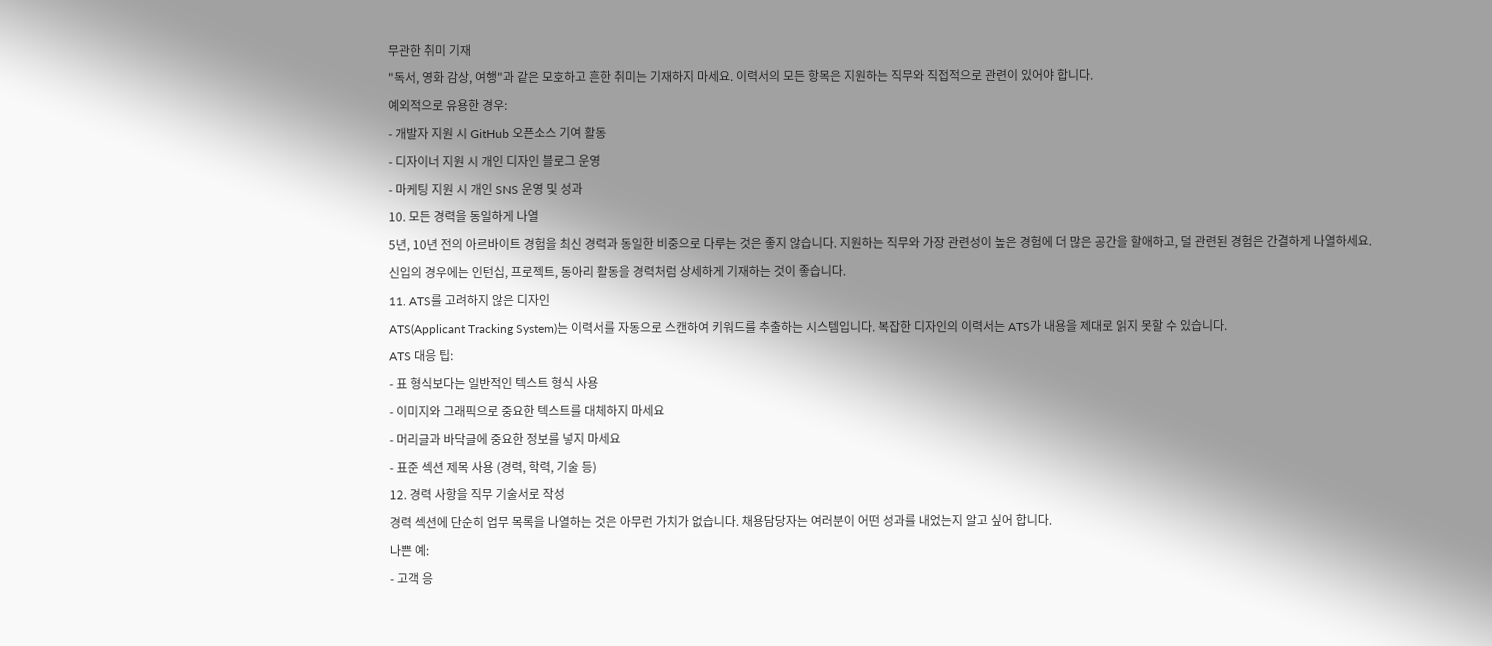무관한 취미 기재
"독서, 영화 감상, 여행"과 같은 모호하고 흔한 취미는 기재하지 마세요. 이력서의 모든 항목은 지원하는 직무와 직접적으로 관련이 있어야 합니다.
예외적으로 유용한 경우:
- 개발자 지원 시 GitHub 오픈소스 기여 활동
- 디자이너 지원 시 개인 디자인 블로그 운영
- 마케팅 지원 시 개인 SNS 운영 및 성과
10. 모든 경력을 동일하게 나열
5년, 10년 전의 아르바이트 경험을 최신 경력과 동일한 비중으로 다루는 것은 좋지 않습니다. 지원하는 직무와 가장 관련성이 높은 경험에 더 많은 공간을 할애하고, 덜 관련된 경험은 간결하게 나열하세요.
신입의 경우에는 인턴십, 프로젝트, 동아리 활동을 경력처럼 상세하게 기재하는 것이 좋습니다.
11. ATS를 고려하지 않은 디자인
ATS(Applicant Tracking System)는 이력서를 자동으로 스캔하여 키워드를 추출하는 시스템입니다. 복잡한 디자인의 이력서는 ATS가 내용을 제대로 읽지 못할 수 있습니다.
ATS 대응 팁:
- 표 형식보다는 일반적인 텍스트 형식 사용
- 이미지와 그래픽으로 중요한 텍스트를 대체하지 마세요
- 머리글과 바닥글에 중요한 정보를 넣지 마세요
- 표준 섹션 제목 사용 (경력, 학력, 기술 등)
12. 경력 사항을 직무 기술서로 작성
경력 섹션에 단순히 업무 목록을 나열하는 것은 아무런 가치가 없습니다. 채용담당자는 여러분이 어떤 성과를 내었는지 알고 싶어 합니다.
나쁜 예:
- 고객 응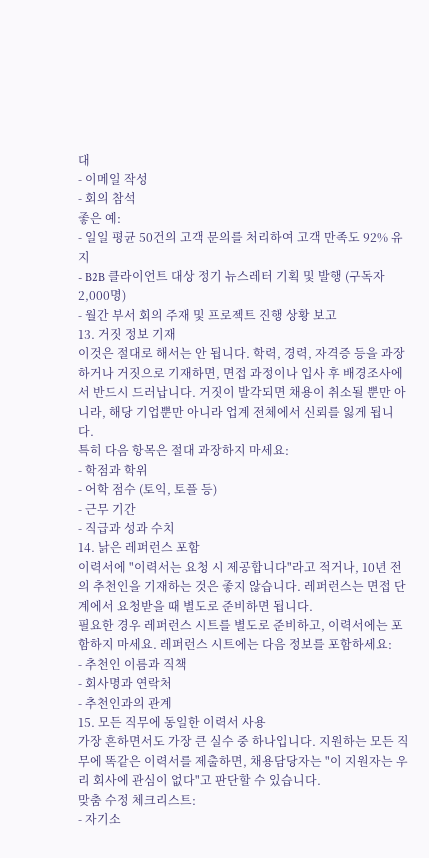대
- 이메일 작성
- 회의 참석
좋은 예:
- 일일 평균 50건의 고객 문의를 처리하여 고객 만족도 92% 유지
- B2B 클라이언트 대상 정기 뉴스레터 기획 및 발행 (구독자 2,000명)
- 월간 부서 회의 주재 및 프로젝트 진행 상황 보고
13. 거짓 정보 기재
이것은 절대로 해서는 안 됩니다. 학력, 경력, 자격증 등을 과장하거나 거짓으로 기재하면, 면접 과정이나 입사 후 배경조사에서 반드시 드러납니다. 거짓이 발각되면 채용이 취소될 뿐만 아니라, 해당 기업뿐만 아니라 업계 전체에서 신뢰를 잃게 됩니다.
특히 다음 항목은 절대 과장하지 마세요:
- 학점과 학위
- 어학 점수 (토익, 토플 등)
- 근무 기간
- 직급과 성과 수치
14. 낡은 레퍼런스 포함
이력서에 "이력서는 요청 시 제공합니다"라고 적거나, 10년 전의 추천인을 기재하는 것은 좋지 않습니다. 레퍼런스는 면접 단계에서 요청받을 때 별도로 준비하면 됩니다.
필요한 경우 레퍼런스 시트를 별도로 준비하고, 이력서에는 포함하지 마세요. 레퍼런스 시트에는 다음 정보를 포함하세요:
- 추천인 이름과 직책
- 회사명과 연락처
- 추천인과의 관계
15. 모든 직무에 동일한 이력서 사용
가장 흔하면서도 가장 큰 실수 중 하나입니다. 지원하는 모든 직무에 똑같은 이력서를 제출하면, 채용담당자는 "이 지원자는 우리 회사에 관심이 없다"고 판단할 수 있습니다.
맞춤 수정 체크리스트:
- 자기소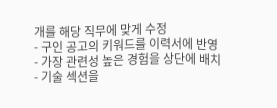개를 해당 직무에 맞게 수정
- 구인 공고의 키워드를 이력서에 반영
- 가장 관련성 높은 경험을 상단에 배치
- 기술 섹션을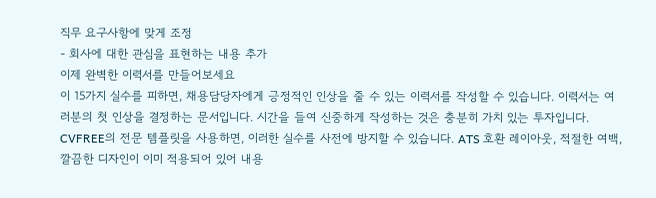직무 요구사항에 맞게 조정
- 회사에 대한 관심을 표현하는 내용 추가
이제 완벽한 이력서를 만들어보세요
이 15가지 실수를 피하면, 채용담당자에게 긍정적인 인상을 줄 수 있는 이력서를 작성할 수 있습니다. 이력서는 여러분의 첫 인상을 결정하는 문서입니다. 시간을 들여 신중하게 작성하는 것은 충분히 가치 있는 투자입니다.
CVFREE의 전문 템플릿을 사용하면, 이러한 실수를 사전에 방지할 수 있습니다. ATS 호환 레이아웃, 적절한 여백, 깔끔한 디자인이 이미 적용되어 있어 내용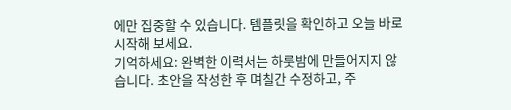에만 집중할 수 있습니다. 템플릿을 확인하고 오늘 바로 시작해 보세요.
기억하세요: 완벽한 이력서는 하룻밤에 만들어지지 않습니다. 초안을 작성한 후 며칠간 수정하고, 주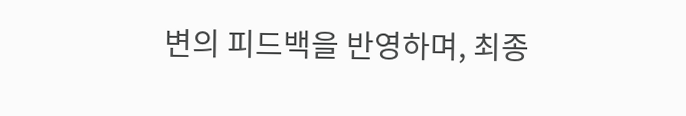변의 피드백을 반영하며, 최종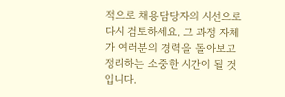적으로 채용담당자의 시선으로 다시 검토하세요. 그 과정 자체가 여러분의 경력을 돌아보고 정리하는 소중한 시간이 될 것입니다.